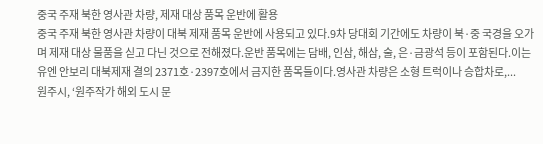중국 주재 북한 영사관 차량, 제재 대상 품목 운반에 활용
중국 주재 북한 영사관 차량이 대북 제재 품목 운반에 사용되고 있다.9차 당대회 기간에도 차량이 북·중 국경을 오가며 제재 대상 물품을 싣고 다닌 것으로 전해졌다.운반 품목에는 담배, 인삼, 해삼, 술, 은·금광석 등이 포함된다.이는 유엔 안보리 대북제재 결의 2371호·2397호에서 금지한 품목들이다.영사관 차량은 소형 트럭이나 승합차로,...
원주시, ‘원주작가 해외 도시 문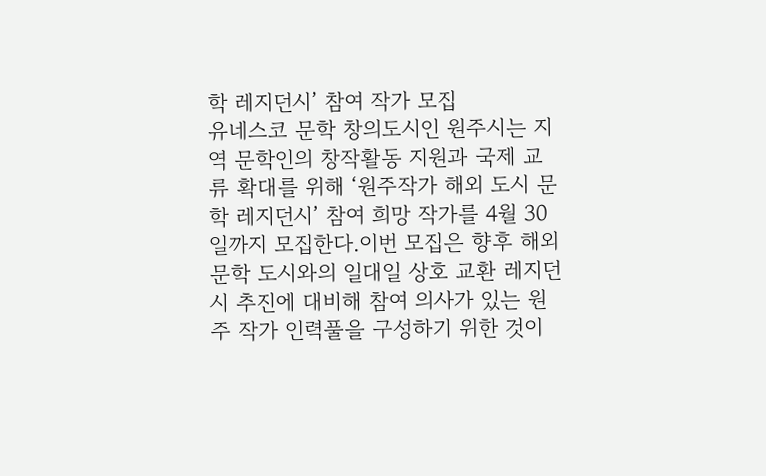학 레지던시’ 참여 작가 모집
유네스코 문학 창의도시인 원주시는 지역 문학인의 창작활동 지원과 국제 교류 확대를 위해 ‘원주작가 해외 도시 문학 레지던시’ 참여 희망 작가를 4월 30일까지 모집한다.이번 모집은 향후 해외 문학 도시와의 일대일 상호 교환 레지던시 추진에 대비해 참여 의사가 있는 원주 작가 인력풀을 구성하기 위한 것이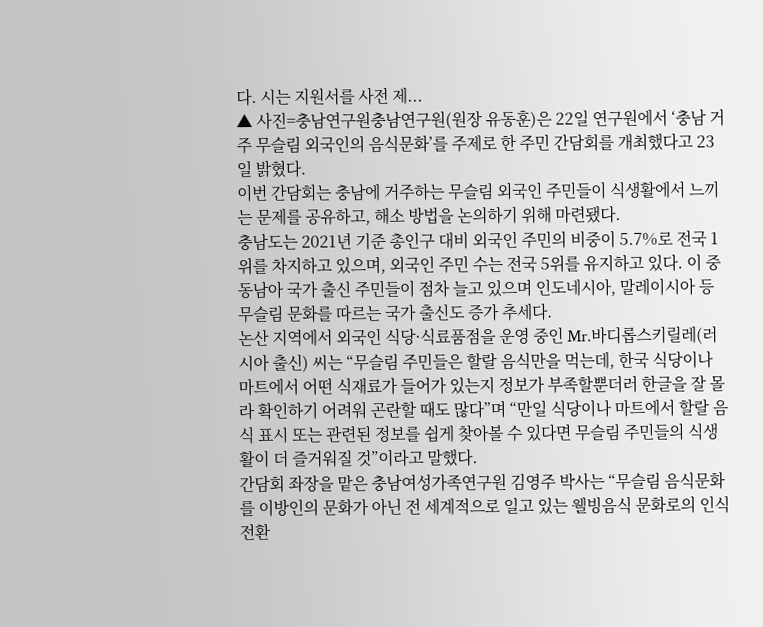다. 시는 지원서를 사전 제...
▲ 사진=충남연구원충남연구원(원장 유동훈)은 22일 연구원에서 ‘충남 거주 무슬림 외국인의 음식문화’를 주제로 한 주민 간담회를 개최했다고 23일 밝혔다.
이번 간담회는 충남에 거주하는 무슬림 외국인 주민들이 식생활에서 느끼는 문제를 공유하고, 해소 방법을 논의하기 위해 마련됐다.
충남도는 2021년 기준 총인구 대비 외국인 주민의 비중이 5.7%로 전국 1위를 차지하고 있으며, 외국인 주민 수는 전국 5위를 유지하고 있다. 이 중 동남아 국가 출신 주민들이 점차 늘고 있으며 인도네시아, 말레이시아 등 무슬림 문화를 따르는 국가 출신도 증가 추세다.
논산 지역에서 외국인 식당·식료품점을 운영 중인 Mr.바디롭스키릴레(러시아 출신) 씨는 “무슬림 주민들은 할랄 음식만을 먹는데, 한국 식당이나 마트에서 어떤 식재료가 들어가 있는지 정보가 부족할뿐더러 한글을 잘 몰라 확인하기 어려워 곤란할 때도 많다”며 “만일 식당이나 마트에서 할랄 음식 표시 또는 관련된 정보를 쉽게 찾아볼 수 있다면 무슬림 주민들의 식생활이 더 즐거워질 것”이라고 말했다.
간담회 좌장을 맡은 충남여성가족연구원 김영주 박사는 “무슬림 음식문화를 이방인의 문화가 아닌 전 세계적으로 일고 있는 웰빙음식 문화로의 인식 전환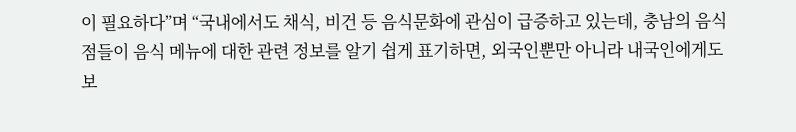이 필요하다”며 “국내에서도 채식, 비건 등 음식문화에 관심이 급증하고 있는데, 충남의 음식점들이 음식 메뉴에 대한 관련 정보를 알기 쉽게 표기하면, 외국인뿐만 아니라 내국인에게도 보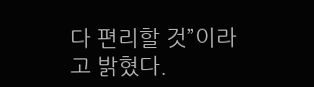다 편리할 것”이라고 밝혔다.